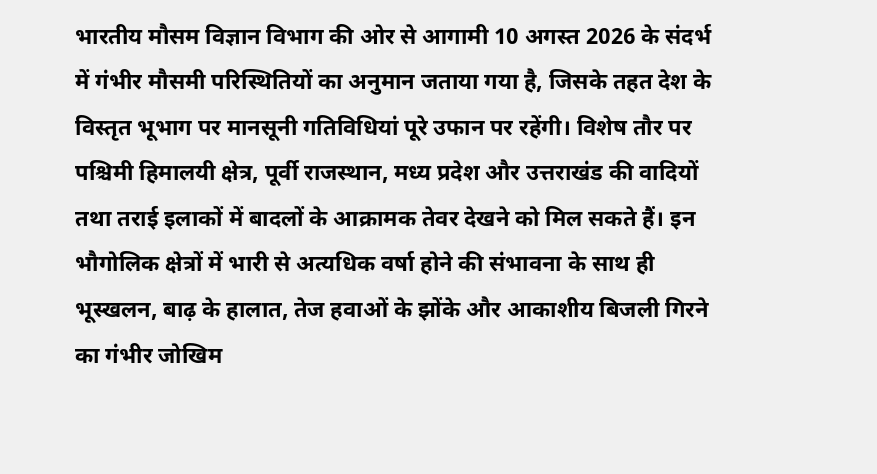भारतीय मौसम विज्ञान विभाग की ओर से आगामी 10 अगस्त 2026 के संदर्भ में गंभीर मौसमी परिस्थितियों का अनुमान जताया गया है, जिसके तहत देश के विस्तृत भूभाग पर मानसूनी गतिविधियां पूरे उफान पर रहेंगी। विशेष तौर पर पश्चिमी हिमालयी क्षेत्र, पूर्वी राजस्थान, मध्य प्रदेश और उत्तराखंड की वादियों तथा तराई इलाकों में बादलों के आक्रामक तेवर देखने को मिल सकते हैं। इन भौगोलिक क्षेत्रों में भारी से अत्यधिक वर्षा होने की संभावना के साथ ही भूस्खलन, बाढ़ के हालात, तेज हवाओं के झोंके और आकाशीय बिजली गिरने का गंभीर जोखिम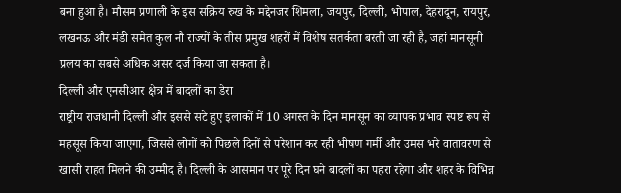बना हुआ है। मौसम प्रणाली के इस सक्रिय रुख के मद्देनजर शिमला, जयपुर, दिल्ली, भोपाल, देहरादून, रायपुर, लखनऊ और मंडी समेत कुल नौ राज्यों के तीस प्रमुख शहरों में विशेष सतर्कता बरती जा रही है, जहां मानसूनी प्रलय का सबसे अधिक असर दर्ज किया जा सकता है।
दिल्ली और एनसीआर क्षेत्र में बादलों का डेरा
राष्ट्रीय राजधानी दिल्ली और इससे सटे हुए इलाकों में 10 अगस्त के दिन मानसून का व्यापक प्रभाव स्पष्ट रूप से महसूस किया जाएगा, जिससे लोगों को पिछले दिनों से परेशान कर रही भीषण गर्मी और उमस भरे वातावरण से खासी राहत मिलने की उम्मीद है। दिल्ली के आसमान पर पूरे दिन घने बादलों का पहरा रहेगा और शहर के विभिन्न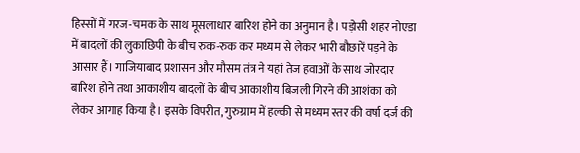हिस्सों में गरज-चमक के साथ मूसलाधार बारिश होने का अनुमान है। पड़ोसी शहर नोएडा में बादलों की लुकाछिपी के बीच रुक-रुक कर मध्यम से लेकर भारी बौछारें पड़ने के आसार हैं। गाजियाबाद प्रशासन और मौसम तंत्र ने यहां तेज हवाओं के साथ जोरदार बारिश होने तथा आकाशीय बादलों के बीच आकाशीय बिजली गिरने की आशंका को लेकर आगाह किया है। इसके विपरीत, गुरुग्राम में हल्की से मध्यम स्तर की वर्षा दर्ज की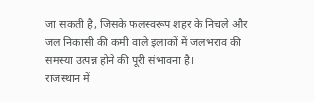जा सकती है, जिसके फलस्वरूप शहर के निचले और जल निकासी की कमी वाले इलाकों में जलभराव की समस्या उत्पन्न होने की पूरी संभावना है।
राजस्थान में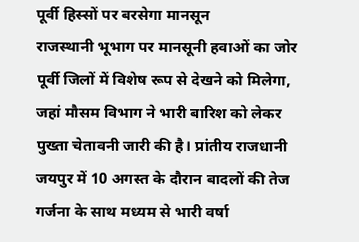पूर्वी हिस्सों पर बरसेगा मानसून
राजस्थानी भूभाग पर मानसूनी हवाओं का जोर पूर्वी जिलों में विशेष रूप से देखने को मिलेगा, जहां मौसम विभाग ने भारी बारिश को लेकर पुख्ता चेतावनी जारी की है। प्रांतीय राजधानी जयपुर में 10 अगस्त के दौरान बादलों की तेज गर्जना के साथ मध्यम से भारी वर्षा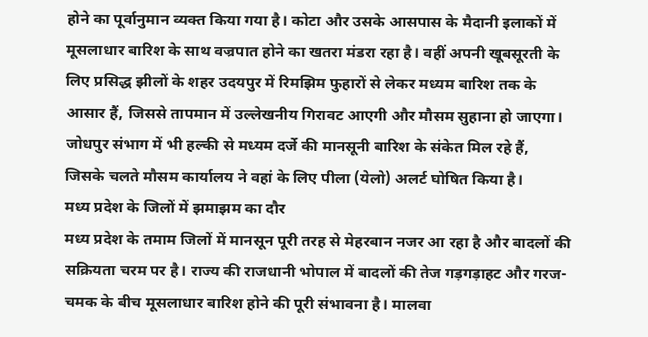होने का पूर्वानुमान व्यक्त किया गया है। कोटा और उसके आसपास के मैदानी इलाकों में मूसलाधार बारिश के साथ वज्रपात होने का खतरा मंडरा रहा है। वहीं अपनी खूबसूरती के लिए प्रसिद्ध झीलों के शहर उदयपुर में रिमझिम फुहारों से लेकर मध्यम बारिश तक के आसार हैं, जिससे तापमान में उल्लेखनीय गिरावट आएगी और मौसम सुहाना हो जाएगा। जोधपुर संभाग में भी हल्की से मध्यम दर्जे की मानसूनी बारिश के संकेत मिल रहे हैं, जिसके चलते मौसम कार्यालय ने वहां के लिए पीला (येलो) अलर्ट घोषित किया है।
मध्य प्रदेश के जिलों में झमाझम का दौर
मध्य प्रदेश के तमाम जिलों में मानसून पूरी तरह से मेहरबान नजर आ रहा है और बादलों की सक्रियता चरम पर है। राज्य की राजधानी भोपाल में बादलों की तेज गड़गड़ाहट और गरज-चमक के बीच मूसलाधार बारिश होने की पूरी संभावना है। मालवा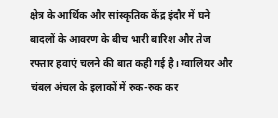क्षेत्र के आर्थिक और सांस्कृतिक केंद्र इंदौर में घने बादलों के आवरण के बीच भारी बारिश और तेज रफ्तार हवाएं चलने की बात कही गई है। ग्वालियर और चंबल अंचल के इलाकों में रुक-रुक कर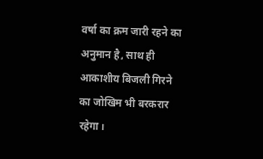वर्षा का क्रम जारी रहने का अनुमान है, साथ ही आकाशीय बिजली गिरने का जोखिम भी बरकरार रहेगा।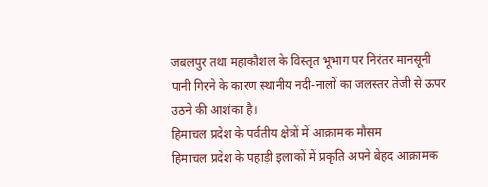जबलपुर तथा महाकौशल के विस्तृत भूभाग पर निरंतर मानसूनी पानी गिरने के कारण स्थानीय नदी-नालों का जलस्तर तेजी से ऊपर उठने की आशंका है।
हिमाचल प्रदेश के पर्वतीय क्षेत्रों में आक्रामक मौसम
हिमाचल प्रदेश के पहाड़ी इलाकों में प्रकृति अपने बेहद आक्रामक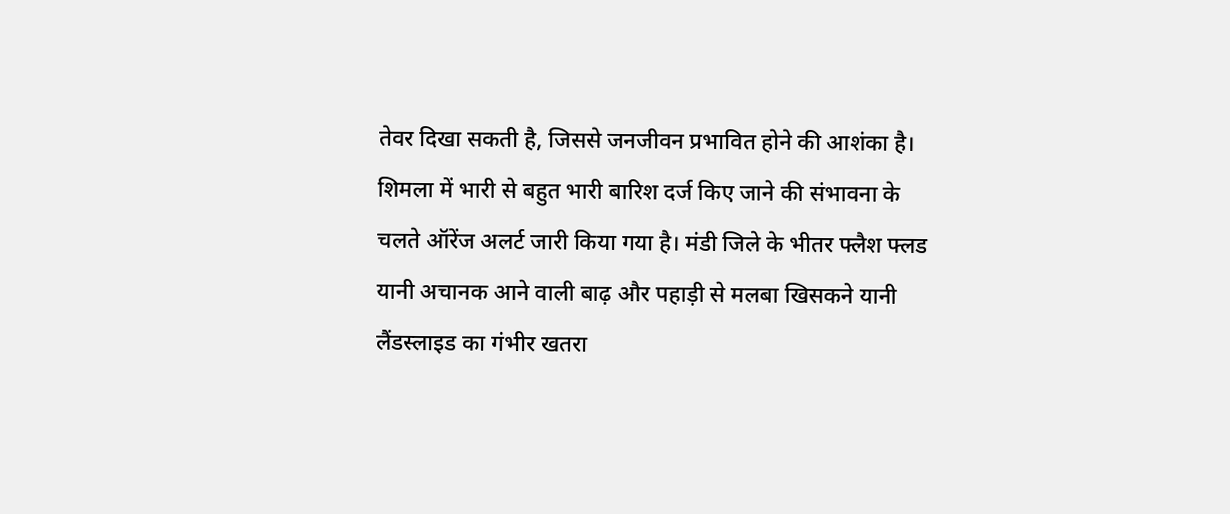तेवर दिखा सकती है, जिससे जनजीवन प्रभावित होने की आशंका है। शिमला में भारी से बहुत भारी बारिश दर्ज किए जाने की संभावना के चलते ऑरेंज अलर्ट जारी किया गया है। मंडी जिले के भीतर फ्लैश फ्लड यानी अचानक आने वाली बाढ़ और पहाड़ी से मलबा खिसकने यानी लैंडस्लाइड का गंभीर खतरा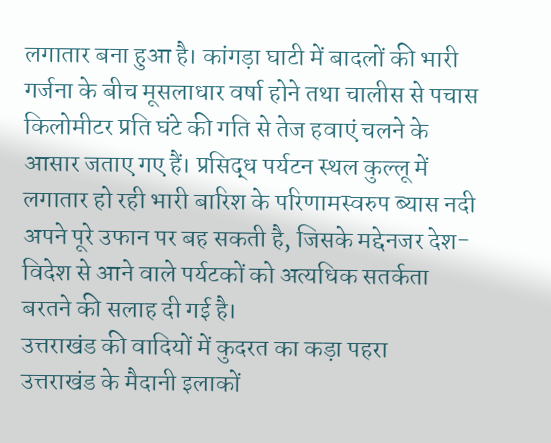लगातार बना हुआ है। कांगड़ा घाटी में बादलों की भारी गर्जना के बीच मूसलाधार वर्षा होने तथा चालीस से पचास किलोमीटर प्रति घंटे की गति से तेज हवाएं चलने के आसार जताए गए हैं। प्रसिद्ध पर्यटन स्थल कुल्लू में लगातार हो रही भारी बारिश के परिणामस्वरुप ब्यास नदी अपने पूरे उफान पर बह सकती है, जिसके मद्देनजर देश-विदेश से आने वाले पर्यटकों को अत्यधिक सतर्कता बरतने की सलाह दी गई है।
उत्तराखंड की वादियों में कुदरत का कड़ा पहरा
उत्तराखंड के मैदानी इलाकों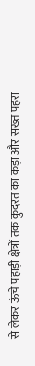से लेकर ऊंचे पहाड़ी क्षेत्रों तक कुदरत का कड़ा और सख्त पहरा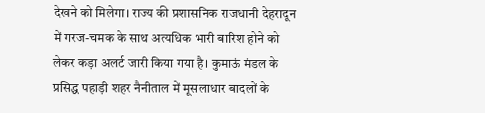देखने को मिलेगा। राज्य की प्रशासनिक राजधानी देहरादून में गरज-चमक के साथ अत्यधिक भारी बारिश होने को लेकर कड़ा अलर्ट जारी किया गया है। कुमाऊं मंडल के प्रसिद्ध पहाड़ी शहर नैनीताल में मूसलाधार बादलों के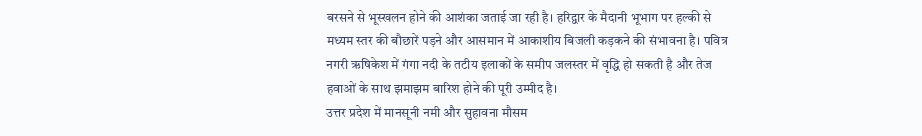बरसने से भूस्खलन होने की आशंका जताई जा रही है। हरिद्वार के मैदानी भूभाग पर हल्की से मध्यम स्तर की बौछारें पड़ने और आसमान में आकाशीय बिजली कड़कने की संभावना है। पवित्र नगरी ऋषिकेश में गंगा नदी के तटीय इलाकों के समीप जलस्तर में वृद्धि हो सकती है और तेज हवाओं के साथ झमाझम बारिश होने की पूरी उम्मीद है।
उत्तर प्रदेश में मानसूनी नमी और सुहावना मौसम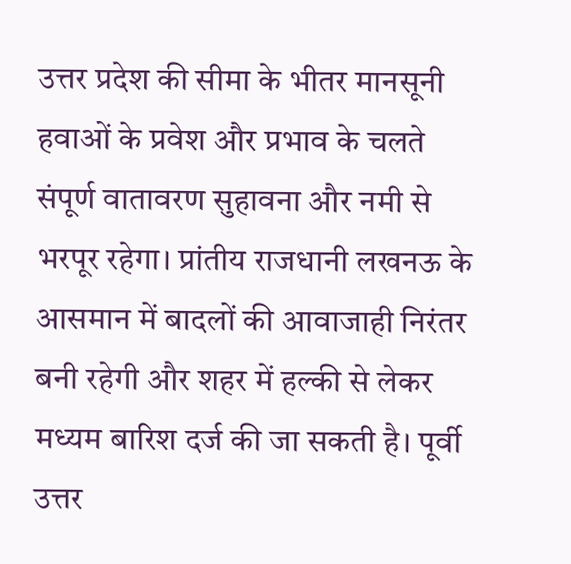उत्तर प्रदेश की सीमा के भीतर मानसूनी हवाओं के प्रवेश और प्रभाव के चलते संपूर्ण वातावरण सुहावना और नमी से भरपूर रहेगा। प्रांतीय राजधानी लखनऊ के आसमान में बादलों की आवाजाही निरंतर बनी रहेगी और शहर में हल्की से लेकर मध्यम बारिश दर्ज की जा सकती है। पूर्वी उत्तर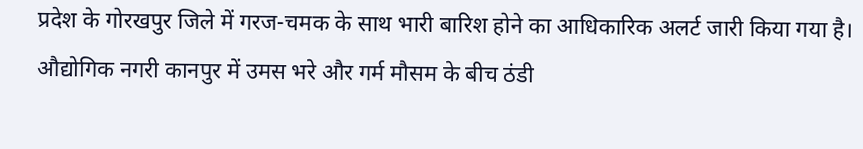प्रदेश के गोरखपुर जिले में गरज-चमक के साथ भारी बारिश होने का आधिकारिक अलर्ट जारी किया गया है। औद्योगिक नगरी कानपुर में उमस भरे और गर्म मौसम के बीच ठंडी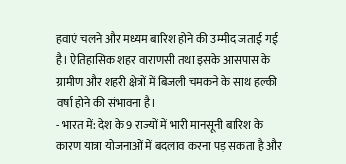हवाएं चलने और मध्यम बारिश होने की उम्मीद जताई गई है। ऐतिहासिक शहर वाराणसी तथा इसके आसपास के ग्रामीण और शहरी क्षेत्रों में बिजली चमकने के साथ हल्की वर्षा होने की संभावना है।
- भारत में: देश के 9 राज्यों में भारी मानसूनी बारिश के कारण यात्रा योजनाओं में बदलाव करना पड़ सकता है और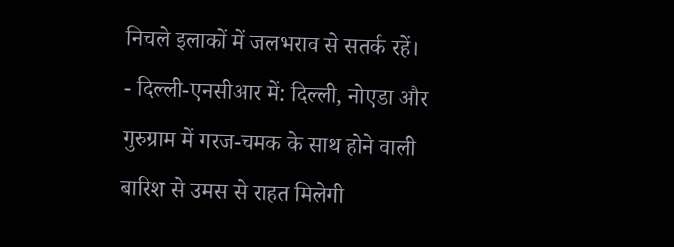निचले इलाकों में जलभराव से सतर्क रहें।
- दिल्ली-एनसीआर में: दिल्ली, नोएडा और गुरुग्राम में गरज-चमक के साथ होने वाली बारिश से उमस से राहत मिलेगी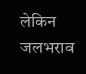लेकिन जलभराव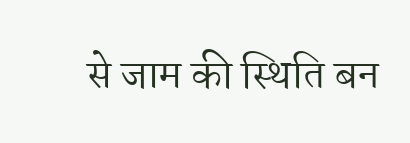से जाम की स्थिति बन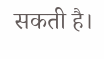सकती है।